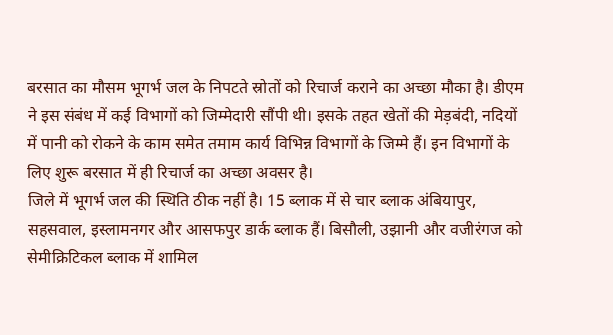बरसात का मौसम भूगर्भ जल के निपटते स्रोतों को रिचार्ज कराने का अच्छा मौका है। डीएम ने इस संबंध में कई विभागों को जिम्मेदारी सौंपी थी। इसके तहत खेतों की मेड़बंदी, नदियों में पानी को रोकने के काम समेत तमाम कार्य विभिन्न विभागों के जिम्मे हैं। इन विभागों के लिए शुरू बरसात में ही रिचार्ज का अच्छा अवसर है।
जिले में भूगर्भ जल की स्थिति ठीक नहीं है। 15 ब्लाक में से चार ब्लाक अंबियापुर, सहसवाल, इस्लामनगर और आसफपुर डार्क ब्लाक हैं। बिसौली, उझानी और वजीरंगज को सेमीक्रिटिकल ब्लाक में शामिल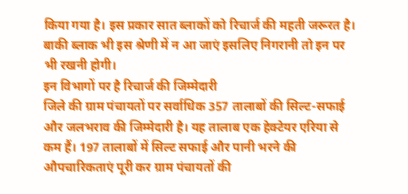किया गया है। इस प्रकार सात ब्लाकों को रिचार्ज की महती जरूरत है। बाकी ब्लाक भी इस श्रेणी में न आ जाएं इसलिए निगरानी तो इन पर भी रखनी होगी।
इन विभागों पर है रिचार्ज की जिम्मेदारी
जिले की ग्राम पंचायतों पर सर्वाधिक 357 तालाबों की सिल्ट-सफाई और जलभराव की जिम्मेदारी है। यह तालाब एक हेक्टेयर एरिया से कम हैं। 197 तालाबों में सिल्ट सफाई और पानी भरने की औपचारिकताएं पूरी कर ग्राम पंचायतों की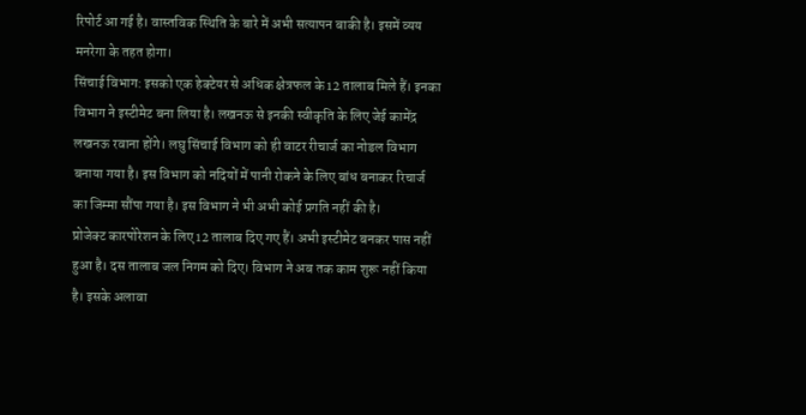रिपोर्ट आ गई है। वास्तविक स्थिति के बारे में अभी सत्यापन बाकी है। इसमें व्यय मनरेगा के तहत होगा।
सिंचाई विभाग: इसको एक हेक्टेयर से अधिक क्षेत्रफल के 12 तालाब मिले हैं। इनका विभाग ने इस्टीमेट बना लिया है। लखनऊ से इनकी स्वीकृति के लिए जेई कामेंद्र लखनऊ रवाना होंगे। लघु सिंचाई विभाग को ही वाटर रीचार्ज का नोडल विभाग बनाया गया है। इस विभाग को नदियों में पानी रोकने के लिए बांध बनाकर रिचार्ज का जिम्मा सौंपा गया है। इस विभाग ने भी अभी कोई प्रगति नहीं की है।
प्रोजेक्ट कारपोरेशन के लिए 12 तालाब दिए गए हैं। अभी इस्टीमेट बनकर पास नहीं हुआ है। दस तालाब जल निगम को दिए। विभाग ने अब तक काम शुरू नहीं किया है। इसके अलावा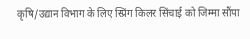कृषि/उद्यान विभाग के लिए स्प्रिंग किलर सिंचाई को जिम्मा सौंपा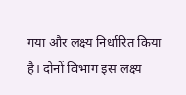गया और लक्ष्य निर्धारित किया है। दोनों विभाग इस लक्ष्य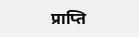प्राप्ति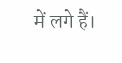में लगे हैं।